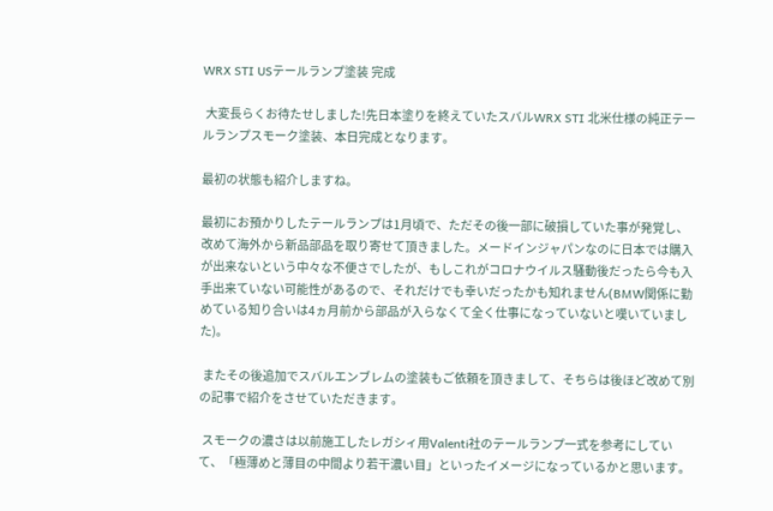WRX STI USテールランプ塗装 完成

 大変長らくお待たせしました!先日本塗りを終えていたスバルWRX STI 北米仕様の純正テールランプスモーク塗装、本日完成となります。

最初の状態も紹介しますね。

最初にお預かりしたテールランプは1月頃で、ただその後一部に破損していた事が発覚し、改めて海外から新品部品を取り寄せて頂きました。メードインジャパンなのに日本では購入が出来ないという中々な不便さでしたが、もしこれがコロナウイルス騒動後だったら今も入手出来ていない可能性があるので、それだけでも幸いだったかも知れません(BMW関係に勤めている知り合いは4ヵ月前から部品が入らなくて全く仕事になっていないと嘆いていました)。

 またその後追加でスバルエンブレムの塗装もご依頼を頂きまして、そちらは後ほど改めて別の記事で紹介をさせていただきます。

 スモークの濃さは以前施工したレガシィ用Valenti社のテールランプ一式を参考にしていて、「極薄めと薄目の中間より若干濃い目」といったイメージになっているかと思います。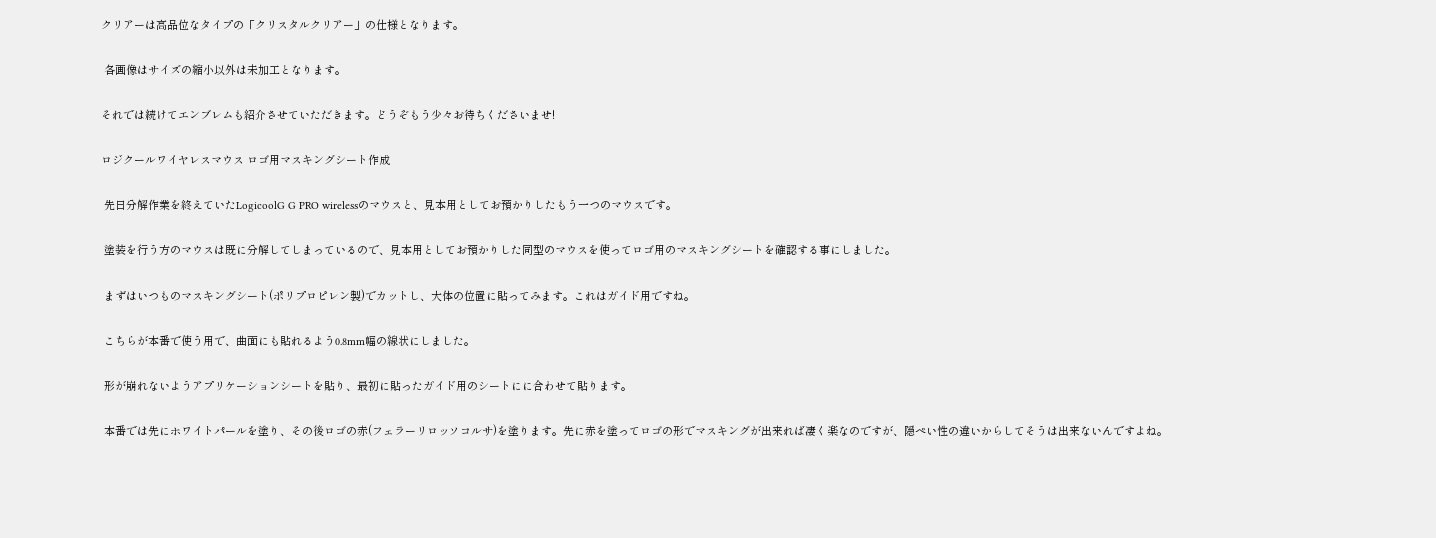クリアーは高品位なタイプの「クリスタルクリアー」の仕様となります。

 各画像はサイズの縮小以外は未加工となります。

それでは続けてエンブレムも紹介させていただきます。どうぞもう少々お待ちくださいませ!

ロジクールワイヤレスマウス ロゴ用マスキングシート作成

 先日分解作業を終えていたLogicoolG G PRO wirelessのマウスと、見本用としてお預かりしたもう一つのマウスです。

 塗装を行う方のマウスは既に分解してしまっているので、見本用としてお預かりした同型のマウスを使ってロゴ用のマスキングシートを確認する事にしました。

 まずはいつものマスキングシート(ポリプロピレン製)でカットし、大体の位置に貼ってみます。これはガイド用ですね。

 こちらが本番で使う用で、曲面にも貼れるよう0.8mm幅の線状にしました。

 形が崩れないようアプリケーションシートを貼り、最初に貼ったガイド用のシートにに合わせて貼ります。

 本番では先にホワイトパールを塗り、その後ロゴの赤(フェラーリロッソコルサ)を塗ります。先に赤を塗ってロゴの形でマスキングが出来れば凄く楽なのですが、隠ぺい性の違いからしてそうは出来ないんですよね。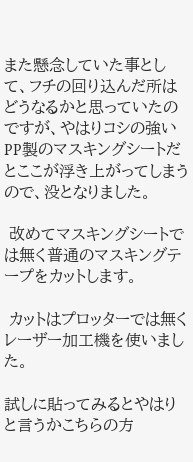また懸念していた事として、フチの回り込んだ所はどうなるかと思っていたのですが、やはりコシの強いPP製のマスキングシートだとここが浮き上がってしまうので、没となりました。

 改めてマスキングシートでは無く普通のマスキングテープをカットします。

 カットはプロッターでは無くレーザー加工機を使いました。

試しに貼ってみるとやはりと言うかこちらの方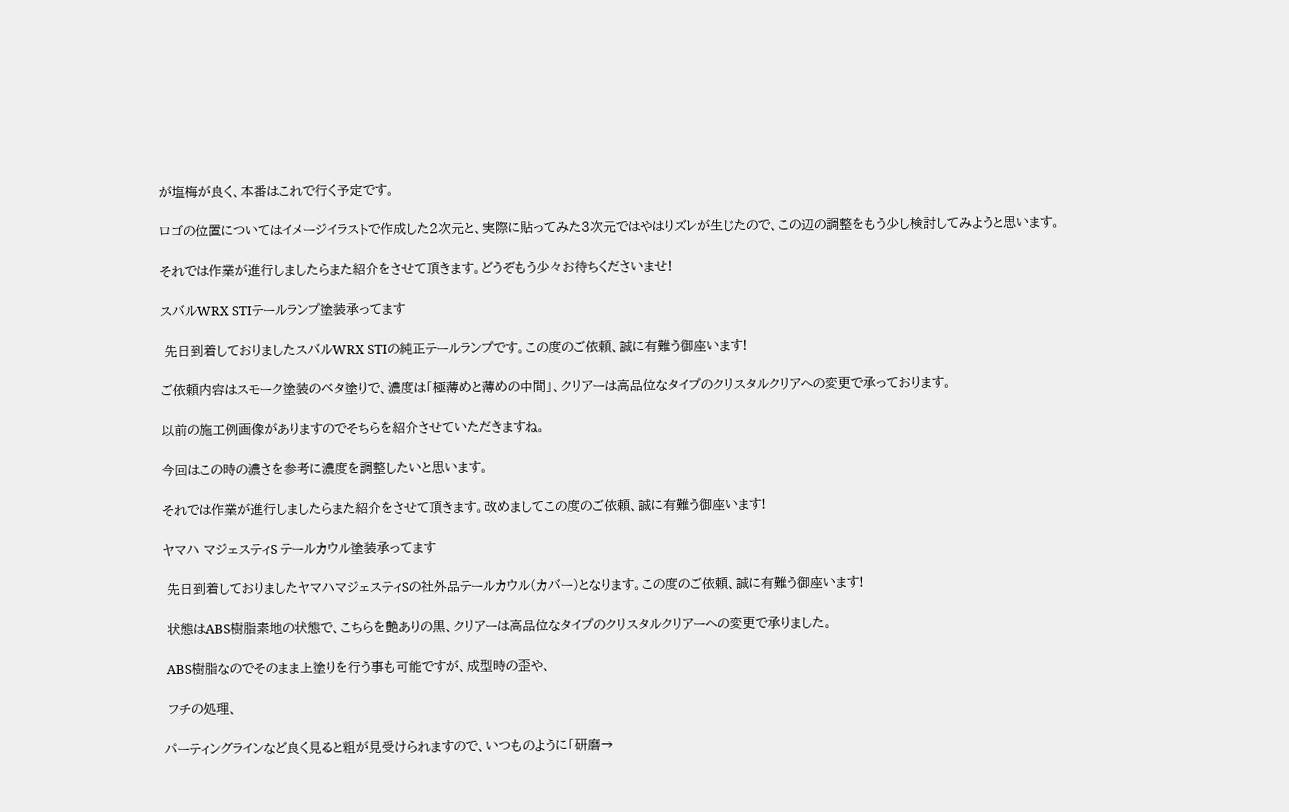が塩梅が良く、本番はこれで行く予定です。

ロゴの位置についてはイメージイラストで作成した2次元と、実際に貼ってみた3次元ではやはりズレが生じたので、この辺の調整をもう少し検討してみようと思います。

それでは作業が進行しましたらまた紹介をさせて頂きます。どうぞもう少々お待ちくださいませ!

スバルWRX STIテールランプ塗装承ってます

 先日到着しておりましたスバルWRX STIの純正テールランプです。この度のご依頼、誠に有難う御座います!

ご依頼内容はスモーク塗装のベタ塗りで、濃度は「極薄めと薄めの中間」、クリアーは高品位なタイプのクリスタルクリアへの変更で承っております。

以前の施工例画像がありますのでそちらを紹介させていただきますね。

今回はこの時の濃さを参考に濃度を調整したいと思います。

それでは作業が進行しましたらまた紹介をさせて頂きます。改めましてこの度のご依頼、誠に有難う御座います!

ヤマハ マジェスティS テールカウル塗装承ってます

 先日到着しておりましたヤマハマジェスティSの社外品テールカウル(カバー)となります。この度のご依頼、誠に有難う御座います!

 状態はABS樹脂素地の状態で、こちらを艶ありの黒、クリアーは高品位なタイプのクリスタルクリアーへの変更で承りました。

 ABS樹脂なのでそのまま上塗りを行う事も可能ですが、成型時の歪や、

 フチの処理、

パーティングラインなど良く見ると粗が見受けられますので、いつものように「研磨→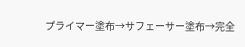プライマー塗布→サフェーサー塗布→完全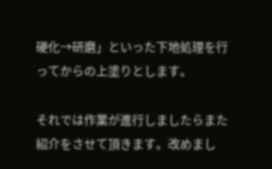硬化→研磨」といった下地処理を行ってからの上塗りとします。

それでは作業が進行しましたらまた紹介をさせて頂きます。改めまし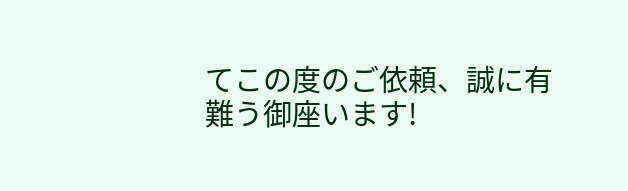てこの度のご依頼、誠に有難う御座います!